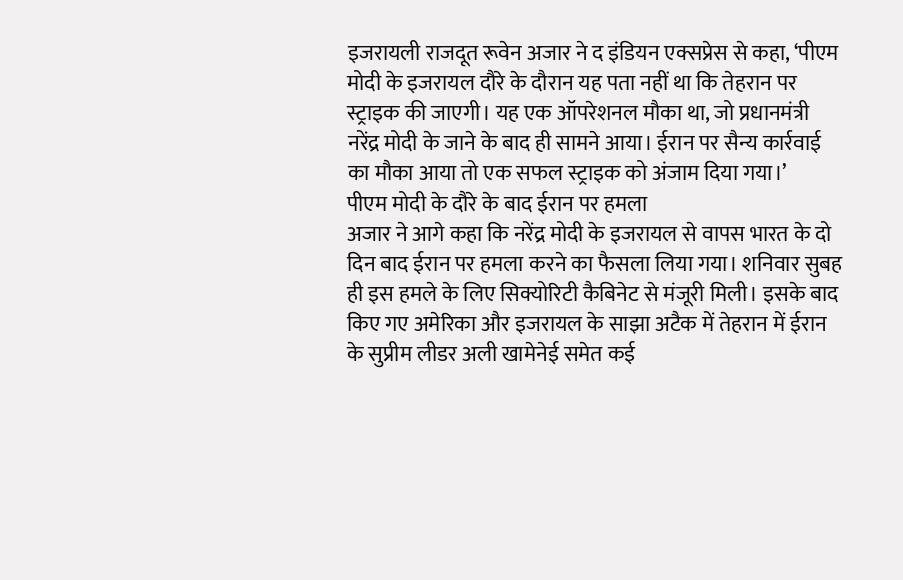इजरायली राजदूत रूवेन अजार ने द इंडियन एक्सप्रेस से कहा, ‘पीएम मोदी के इजरायल दौरे के दौरान यह पता नहीं था कि तेहरान पर स्ट्राइक की जाएगी। यह एक ऑपरेशनल मौका था, जो प्रधानमंत्री नरेंद्र मोदी के जाने के बाद ही सामने आया। ईरान पर सैन्य कार्रवाई का मौका आया तो एक सफल स्ट्राइक को अंजाम दिया गया।’
पीएम मोदी के दौरे के बाद ईरान पर हमला
अजार ने आगे कहा कि नरेंद्र मोदी के इजरायल से वापस भारत के दो दिन बाद ईरान पर हमला करने का फैसला लिया गया। शनिवार सुबह ही इस हमले के लिए सिक्योरिटी कैबिनेट से मंजूरी मिली। इसके बाद किए गए अमेरिका और इजरायल के साझा अटैक में तेहरान में ईरान के सुप्रीम लीडर अली खामेनेई समेत कई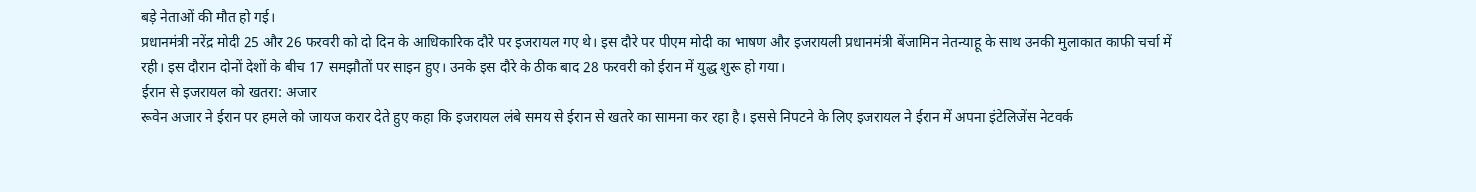बड़े नेताओं की मौत हो गई।
प्रधानमंत्री नरेंद्र मोदी 25 और 26 फरवरी को दो दिन के आधिकारिक दौरे पर इजरायल गए थे। इस दौरे पर पीएम मोदी का भाषण और इजरायली प्रधानमंत्री बेंजामिन नेतन्याहू के साथ उनकी मुलाकात काफी चर्चा में रही। इस दौरान दोनों देशों के बीच 17 समझौतों पर साइन हुए। उनके इस दौरे के ठीक बाद 28 फरवरी को ईरान में युद्ध शुरू हो गया।
ईरान से इजरायल को खतरा: अजार
रूवेन अजार ने ईरान पर हमले को जायज करार देते हुए कहा कि इजरायल लंबे समय से ईरान से खतरे का सामना कर रहा है। इससे निपटने के लिए इजरायल ने ईरान में अपना इंटेलिजेंस नेटवर्क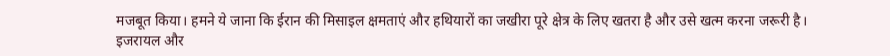मजबूत किया। हमने ये जाना कि ईरान की मिसाइल क्षमताएं और हथियारों का जखीरा पूरे क्षेत्र के लिए खतरा है और उसे खत्म करना जरूरी है।
इजरायल और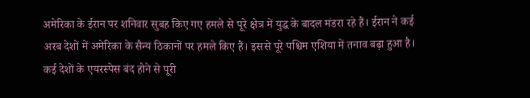अमेरिका के ईरान पर शनिवार सुबह किए गए हमले से पूरे क्षेत्र में युद्ध के बादल मंडरा रहे हैं। ईरान ने कई अरब देशों में अमेरिका के सैन्य ठिकानों पर हमले किए हैं। इससे पूरे पश्चिम एशिया में तनाव बढ़ा हुआ है। कई देशों के एयरस्पेस बंद होने से पूरी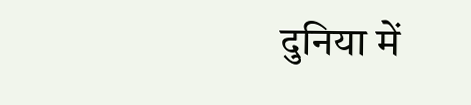दुनिया में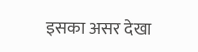इसका असर देखा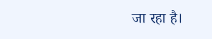जा रहा है।